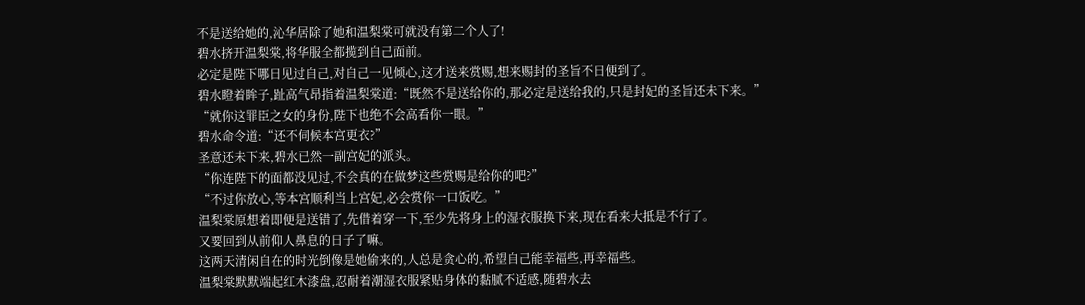不是送给她的,沁华居除了她和温梨棠可就没有第二个人了!
碧水挤开温梨棠,将华服全都揽到自己面前。
必定是陛下哪日见过自己,对自己一见倾心,这才送来赏赐,想来赐封的圣旨不日便到了。
碧水瞪着眸子,趾高气昂指着温梨棠道:“既然不是送给你的,那必定是送给我的,只是封妃的圣旨还未下来。”
“就你这罪臣之女的身份,陛下也绝不会高看你一眼。”
碧水命令道:“还不伺候本宫更衣?”
圣意还未下来,碧水已然一副宫妃的派头。
“你连陛下的面都没见过,不会真的在做梦这些赏赐是给你的吧?”
“不过你放心,等本宫顺利当上宫妃,必会赏你一口饭吃。”
温梨棠原想着即便是送错了,先借着穿一下,至少先将身上的湿衣服换下来,现在看来大抵是不行了。
又要回到从前仰人鼻息的日子了嘛。
这两天清闲自在的时光倒像是她偷来的,人总是贪心的,希望自己能幸福些,再幸福些。
温梨棠默默端起红木漆盘,忍耐着潮湿衣服紧贴身体的黏腻不适感,随碧水去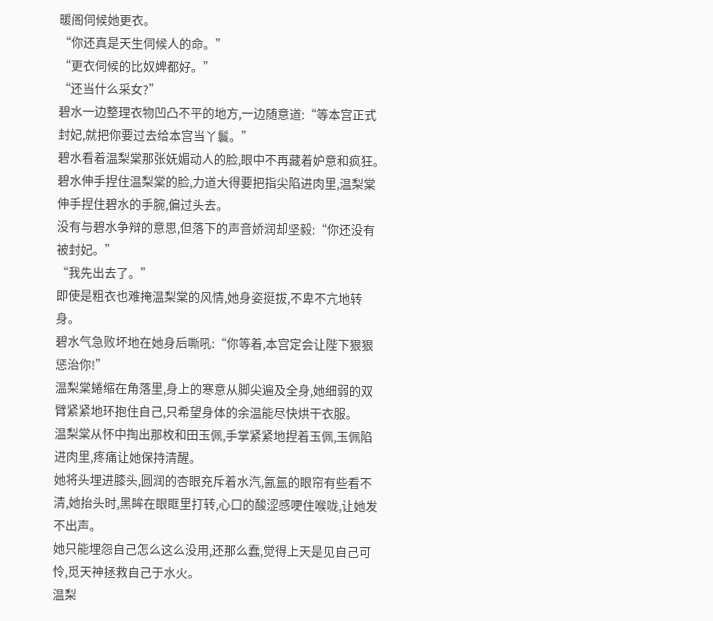暖阁伺候她更衣。
“你还真是天生伺候人的命。”
“更衣伺候的比奴婢都好。”
“还当什么采女?”
碧水一边整理衣物凹凸不平的地方,一边随意道:“等本宫正式封妃,就把你要过去给本宫当丫鬟。”
碧水看着温梨棠那张妩媚动人的脸,眼中不再藏着妒意和疯狂。
碧水伸手捏住温梨棠的脸,力道大得要把指尖陷进肉里,温梨棠伸手捏住碧水的手腕,偏过头去。
没有与碧水争辩的意思,但落下的声音娇润却坚毅:“你还没有被封妃。”
“我先出去了。”
即使是粗衣也难掩温梨棠的风情,她身姿挺拔,不卑不亢地转身。
碧水气急败坏地在她身后嘶吼:“你等着,本宫定会让陛下狠狠惩治你!”
温梨棠蜷缩在角落里,身上的寒意从脚尖遍及全身,她细弱的双臂紧紧地环抱住自己,只希望身体的余温能尽快烘干衣服。
温梨棠从怀中掏出那枚和田玉佩,手掌紧紧地捏着玉佩,玉佩陷进肉里,疼痛让她保持清醒。
她将头埋进膝头,圆润的杏眼充斥着水汽,氤氲的眼帘有些看不清,她抬头时,黑眸在眼眶里打转,心口的酸涩感哽住喉咙,让她发不出声。
她只能埋怨自己怎么这么没用,还那么蠢,觉得上天是见自己可怜,觅天神拯救自己于水火。
温梨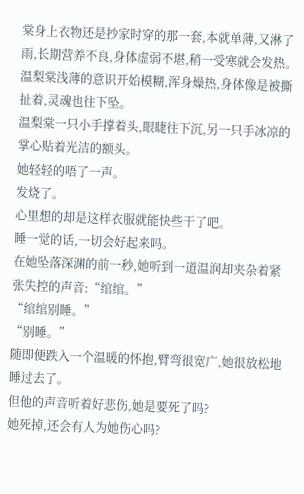棠身上衣物还是抄家时穿的那一套,本就单薄,又淋了雨,长期营养不良,身体虚弱不堪,稍一受寒就会发热。
温梨棠浅薄的意识开始模糊,浑身燥热,身体像是被撕扯着,灵魂也往下坠。
温梨棠一只小手撑着头,眼睫往下沉,另一只手冰凉的掌心贴着光洁的额头。
她轻轻的唔了一声。
发烧了。
心里想的却是这样衣服就能快些干了吧。
睡一觉的话,一切会好起来吗。
在她坠落深渊的前一秒,她听到一道温润却夹杂着紧张失控的声音:“绾绾。”
“绾绾别睡。”
“别睡。”
随即便跌入一个温暖的怀抱,臂弯很宽广,她很放松地睡过去了。
但他的声音听着好悲伤,她是要死了吗?
她死掉,还会有人为她伤心吗?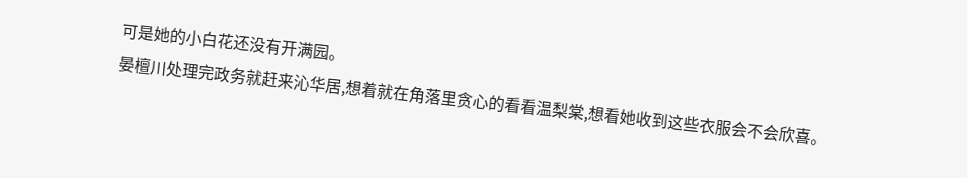可是她的小白花还没有开满园。
晏檀川处理完政务就赶来沁华居,想着就在角落里贪心的看看温梨棠,想看她收到这些衣服会不会欣喜。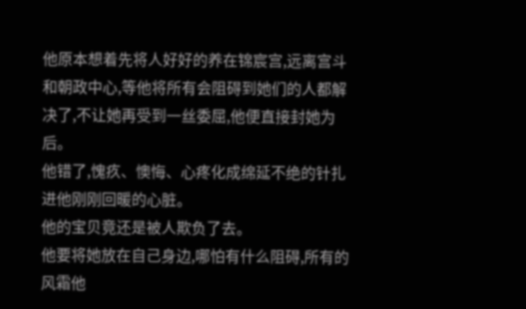他原本想着先将人好好的养在锦宸宫,远离宫斗和朝政中心,等他将所有会阻碍到她们的人都解决了,不让她再受到一丝委屈,他便直接封她为后。
他错了,愧疚、懊悔、心疼化成绵延不绝的针扎进他刚刚回暖的心脏。
他的宝贝竟还是被人欺负了去。
他要将她放在自己身边,哪怕有什么阻碍,所有的风霜他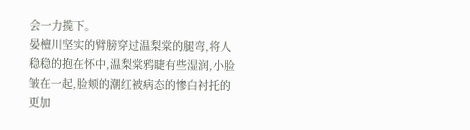会一力揽下。
晏檀川坚实的臂膀穿过温梨棠的腿弯,将人稳稳的抱在怀中,温梨棠鸦睫有些湿润,小脸皱在一起,脸颊的潮红被病态的惨白衬托的更加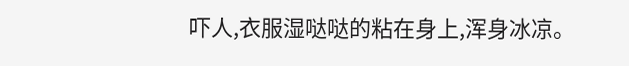吓人,衣服湿哒哒的粘在身上,浑身冰凉。